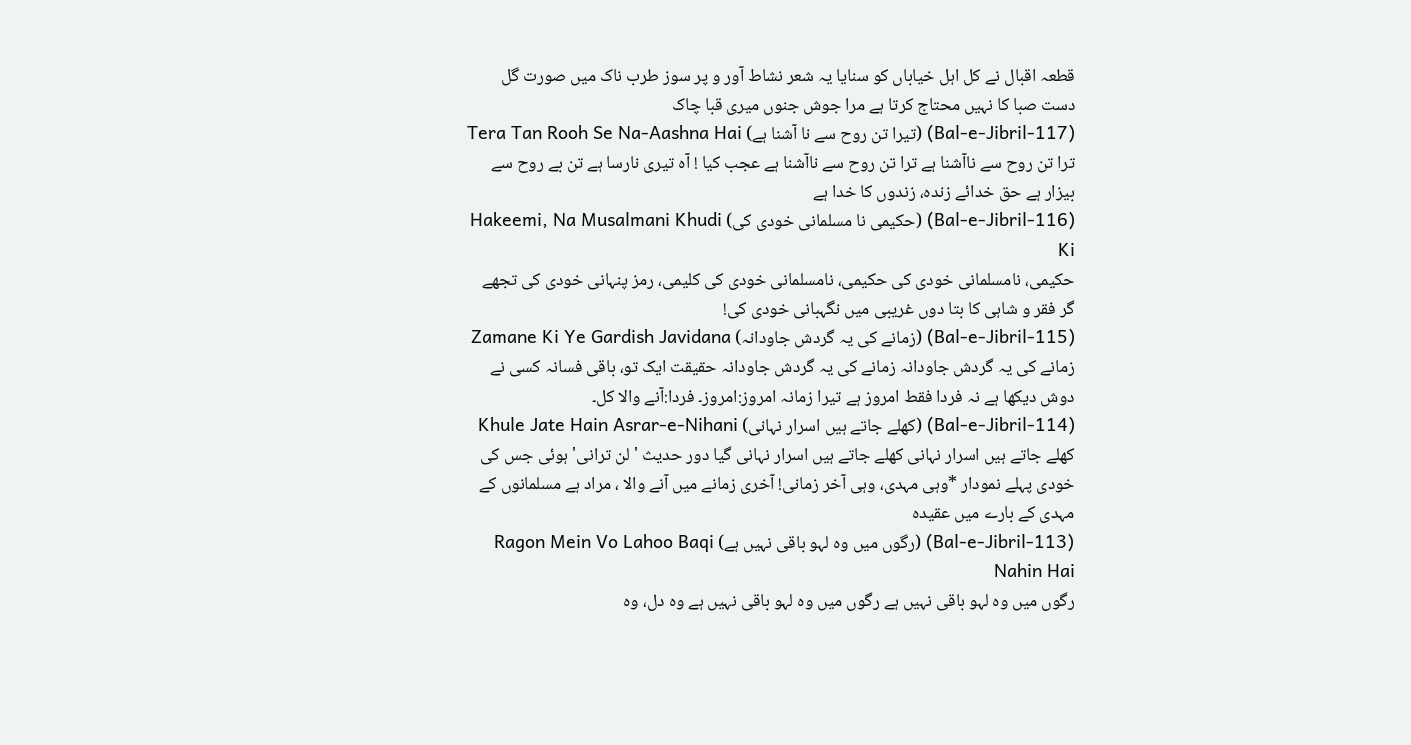قطعہ اقبال نے کل اہل خیاباں کو سنایا یہ شعر نشاط آور و پر سوز طرب ناک میں صورت گل دست صبا کا نہیں محتاج کرتا ہے مرا جوش جنوں میری قبا چاک
(Bal-e-Jibril-117) (تیرا تن روح سے نا آشنا ہے) Tera Tan Rooh Se Na-Aashna Hai
ترا تن روح سے ناآشنا ہے ترا تن روح سے ناآشنا ہے عجب کیا ! آہ تیری نارسا ہے تن بے روح سے بیزار ہے حق خدائے زندہ، زندوں کا خدا ہے
(Bal-e-Jibril-116) (حکیمی نا مسلمانی خودی کی) Hakeemi, Na Musalmani Khudi Ki
حکیمی، نامسلمانی خودی کی حکیمی، نامسلمانی خودی کی کلیمی، رمز پنہانی خودی کی تجھے گر فقر و شاہی کا بتا دوں غریبی میں نگہبانی خودی کی!
(Bal-e-Jibril-115) (زمانے کی یہ گردش جاودانہ) Zamane Ki Ye Gardish Javidana
زمانے کی یہ گردش جاودانہ زمانے کی یہ گردش جاودانہ حقیقت ایک تو، باقی فسانہ کسی نے دوش دیکھا ہے نہ فردا فقط امروز ہے تیرا زمانہ امروز:امروز۔ فردا:آنے والا کل۔
(Bal-e-Jibril-114) (کھلے جاتے ہیں اسرار نہانی) Khule Jate Hain Asrar-e-Nihani
کھلے جاتے ہیں اسرار نہانی کھلے جاتے ہیں اسرار نہانی گیا دور حدیث 'لن ترانی' ہوئی جس کی خودی پہلے نمودار *وہی مہدی، وہی آخر زمانی! آخری زمانے میں آنے والا ، مراد ہے مسلمانوں کے مہدی کے بارے میں عقیدہ
(Bal-e-Jibril-113) (رگوں میں وہ لہو باقی نہیں ہے) Ragon Mein Vo Lahoo Baqi Nahin Hai
رگوں میں وہ لہو باقی نہیں ہے رگوں میں وہ لہو باقی نہیں ہے وہ دل، وہ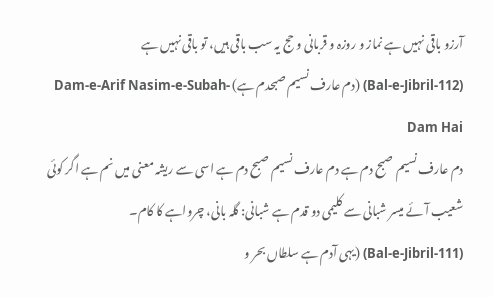آرزو باقی نہیں ہے نماز و روزہ و قربانی و حج یہ سب باقی ہیں، تو باقی نہیں ہے
(Bal-e-Jibril-112) (دم عارف نسیم صبحدم ہے) Dam-e-Arif Nasim-e-Subah-Dam Hai
دم عارف نسیم صبح دم ہے دم عارف نسیم صبح دم ہے اسی سے ریشہ معنی میں نم ہے اگر کوئی شعیب آئے میسر شبانی سے کلیمی دو قدم ہے شبانی: گلہ بانی، چرواہے کا کام۔
(Bal-e-Jibril-111) (یہی آدم ہے سلطاں بحر و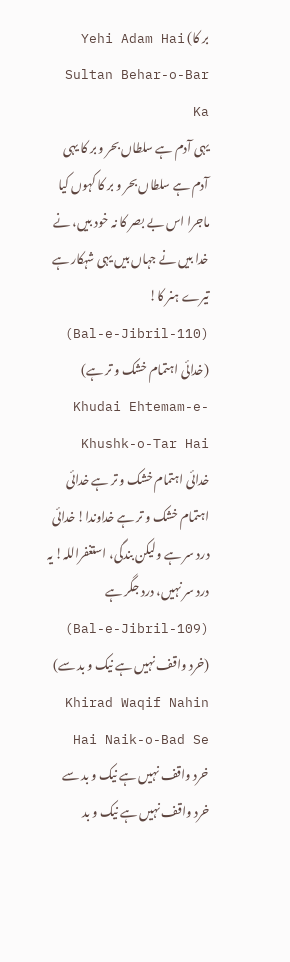بر کا) Yehi Adam Hai Sultan Behar-o-Bar Ka
یہی آدم ہے سلطاں بحر و بر کا یہی آدم ہے سلطاں بحر و بر کا کہوں کیا ماجرا اس بے بصر کا نہ خود بیں، نے خدا بیں نے جہاں بیں یہی شہکار ہے تیرے ہنر کا!
(Bal-e-Jibril-110) (خدائی اہتمام خشک و تر ہے) Khudai Ehtemam-e-Khushk-o-Tar Hai
خدائی اہتمام خشک و تر ہے خدائی اہتمام خشک و تر ہے خداوندا! خدائی درد سر ہے ولیکن بندگی، استغفراللہ! یہ درد سر نہیں، درد جگر ہے
(Bal-e-Jibril-109) (خرد واقف نہیں ہے نیک و بد سے) Khirad Waqif Nahin Hai Naik-o-Bad Se
خرد واقف نہیں ہے نیک و بد سے خرد واقف نہیں ہے نیک و بد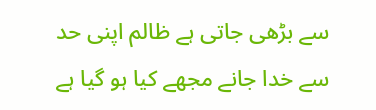سے بڑھی جاتی ہے ظالم اپنی حد سے خدا جانے مجھے کیا ہو گیا ہے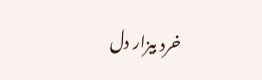خرد بیزار دل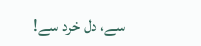سے، دل خرد سے!